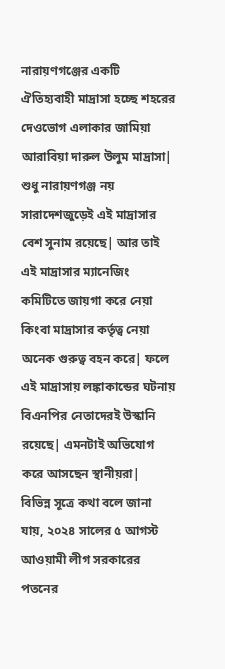নারায়ণগঞ্জের একটি ঐতিহ্যবাহী মাদ্রাসা হচ্ছে শহরের দেওভোগ এলাকার জামিয়া আরাবিয়া দারুল উলুম মাদ্রাসা| শুধু নারায়ণগঞ্জ নয় সারাদেশজুড়েই এই মাদ্রাসার বেশ সুনাম রয়েছে| আর তাই এই মাদ্রাসার ম্যানেজিং কমিটিতে জায়গা করে নেয়া কিংবা মাদ্রাসার কর্তৃত্ব নেয়া অনেক গুরুত্ব বহন করে| ফলে এই মাদ্রাসায় লঙ্কাকান্ডের ঘটনায় বিএনপির নেতাদেরই উস্কানি রয়েছে| এমনটাই অভিযোগ করে আসছেন স্থানীয়রা|
বিভিন্ন সূত্রে কথা বলে জানা যায়, ২০২৪ সালের ৫ আগস্ট আওয়ামী লীগ সরকারের পতনের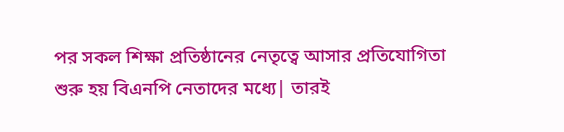পর সকল শিক্ষা প্রতিষ্ঠানের নেতৃত্বে আসার প্রতিযোগিতা শুরু হয় বিএনপি নেতাদের মধ্যে| তারই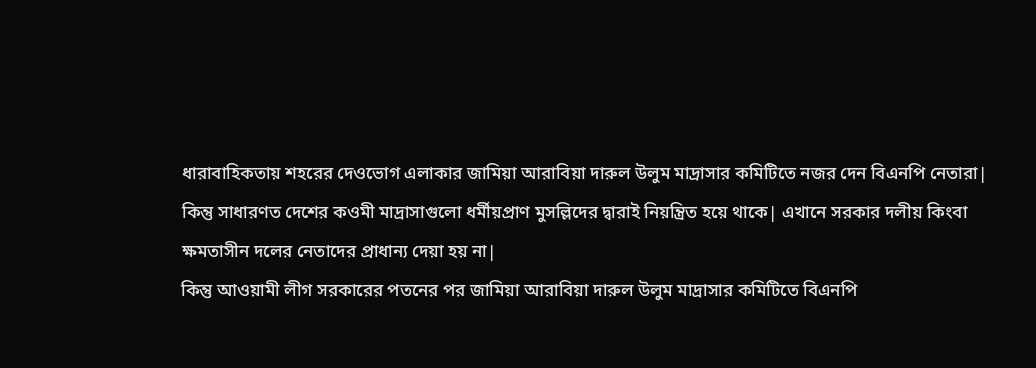ধারাবাহিকতায় শহরের দেওভোগ এলাকার জামিয়া আরাবিয়া দারুল উলুম মাদ্রাসার কমিটিতে নজর দেন বিএনপি নেতারা| কিন্তু সাধারণত দেশের কওমী মাদ্রাসাগুলো ধর্মীয়প্রাণ মুসল্লিদের দ্বারাই নিয়ন্ত্রিত হয়ে থাকে| এখানে সরকার দলীয় কিংবা ক্ষমতাসীন দলের নেতাদের প্রাধান্য দেয়া হয় না|
কিন্তু আওয়ামী লীগ সরকারের পতনের পর জামিয়া আরাবিয়া দারুল উলুম মাদ্রাসার কমিটিতে বিএনপি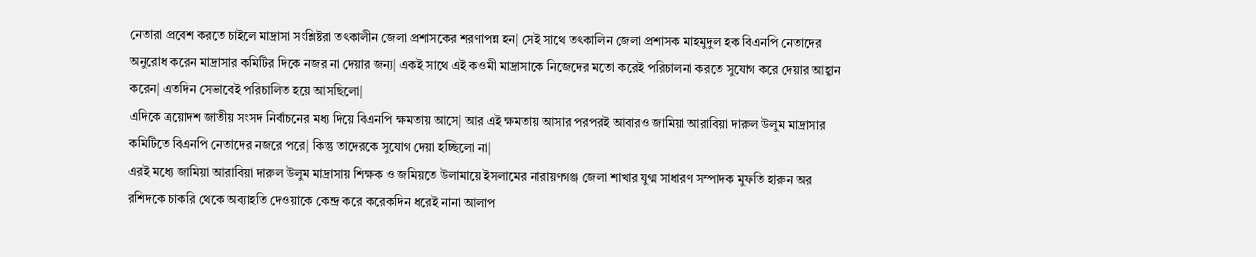নেতারা প্রবেশ করতে চাইলে মাদ্রাসা সংশ্লিষ্টরা তৎকালীন জেলা প্রশাসকের শরণাপন্ন হন| সেই সাথে তৎকালিন জেলা প্রশাসক মাহমুদুল হক বিএনপি নেতাদের অনুরোধ করেন মাদ্রাসার কমিটির দিকে নজর না দেয়ার জন্য| একই সাথে এই কওমী মাদ্রাসাকে নিজেদের মতো করেই পরিচালনা করতে সুযোগ করে দেয়ার আহ্বান করেন| এতদিন সেভাবেই পরিচালিত হয়ে আসছিলো|
এদিকে ত্রয়োদশ জাতীয় সংসদ নির্বাচনের মধ্য দিয়ে বিএনপি ক্ষমতায় আসে| আর এই ক্ষমতায় আসার পরপরই আবারও জামিয়া আরাবিয়া দারুল উলুম মাদ্রাসার কমিটিতে বিএনপি নেতাদের নজরে পরে| কিন্তু তাদেরকে সুযোগ দেয়া হচ্ছিলো না|
এরই মধ্যে জামিয়া আরাবিয়া দারুল উলুম মাদ্রাসায় শিক্ষক ও জমিয়তে উলামায়ে ইসলামের নারায়ণগঞ্জ জেলা শাখার যুগ্ম সাধারণ সম্পাদক মুফতি হারুন অর রশিদকে চাকরি থেকে অব্যাহতি দেওয়াকে কেন্দ্র করে করেকদিন ধরেই নানা আলাপ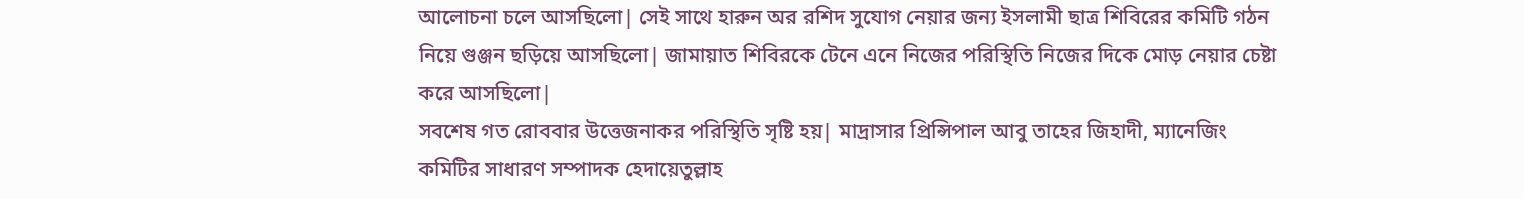আলোচনা চলে আসছিলো| সেই সাথে হারুন অর রশিদ সুযোগ নেয়ার জন্য ইসলামী ছাত্র শিবিরের কমিটি গঠন নিয়ে গুঞ্জন ছড়িয়ে আসছিলো| জামায়াত শিবিরকে টেনে এনে নিজের পরিস্থিতি নিজের দিকে মোড় নেয়ার চেষ্টা করে আসছিলো|
সবশেষ গত রোববার উত্তেজনাকর পরিস্থিতি সৃষ্টি হয়| মাদ্রাসার প্রিন্সিপাল আবু তাহের জিহাদী, ম্যানেজিং কমিটির সাধারণ সম্পাদক হেদায়েতুল্লাহ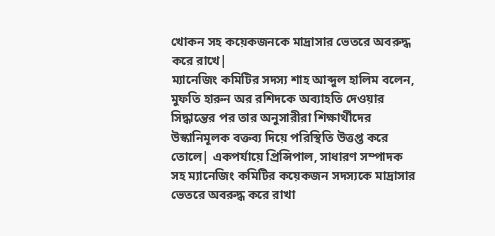খোকন সহ কয়েকজনকে মাদ্রাসার ভেতরে অবরুদ্ধ করে রাখে|
ম্যানেজিং কমিটির সদস্য শাহ আব্দুল হালিম বলেন, মুফতি হারুন অর রশিদকে অব্যাহতি দেওয়ার সিদ্ধান্তের পর তার অনুসারীরা শিক্ষার্থীদের উস্কানিমূলক বক্তব্য দিয়ে পরিস্থিতি উত্তপ্ত করে তোলে| একপর্যায়ে প্রিন্সিপাল, সাধারণ সম্পাদক সহ ম্যানেজিং কমিটির কয়েকজন সদস্যকে মাদ্রাসার ভেতরে অবরুদ্ধ করে রাখা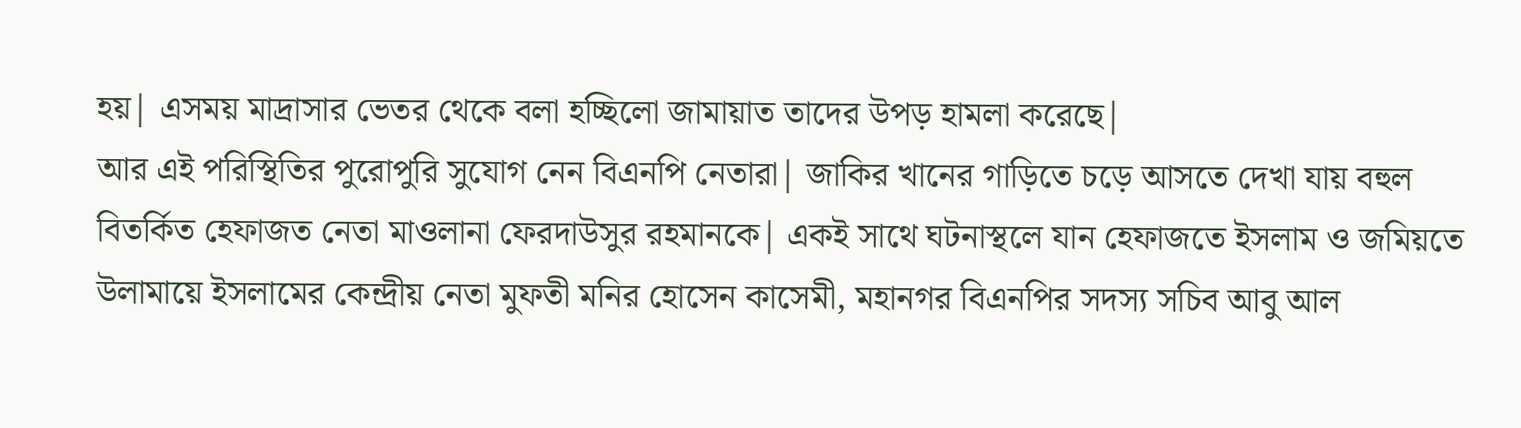হয়| এসময় মাদ্রাসার ভেতর থেকে বলা হচ্ছিলো জামায়াত তাদের উপড় হামলা করেছে|
আর এই পরিস্থিতির পুরোপুরি সুযোগ নেন বিএনপি নেতারা| জাকির খানের গাড়িতে চড়ে আসতে দেখা যায় বহুল বিতর্কিত হেফাজত নেতা মাওলানা ফেরদাউসুর রহমানকে| একই সাথে ঘটনাস্থলে যান হেফাজতে ইসলাম ও জমিয়তে উলামায়ে ইসলামের কেন্দ্রীয় নেতা মুফতী মনির হোসেন কাসেমী, মহানগর বিএনপির সদস্য সচিব আবু আল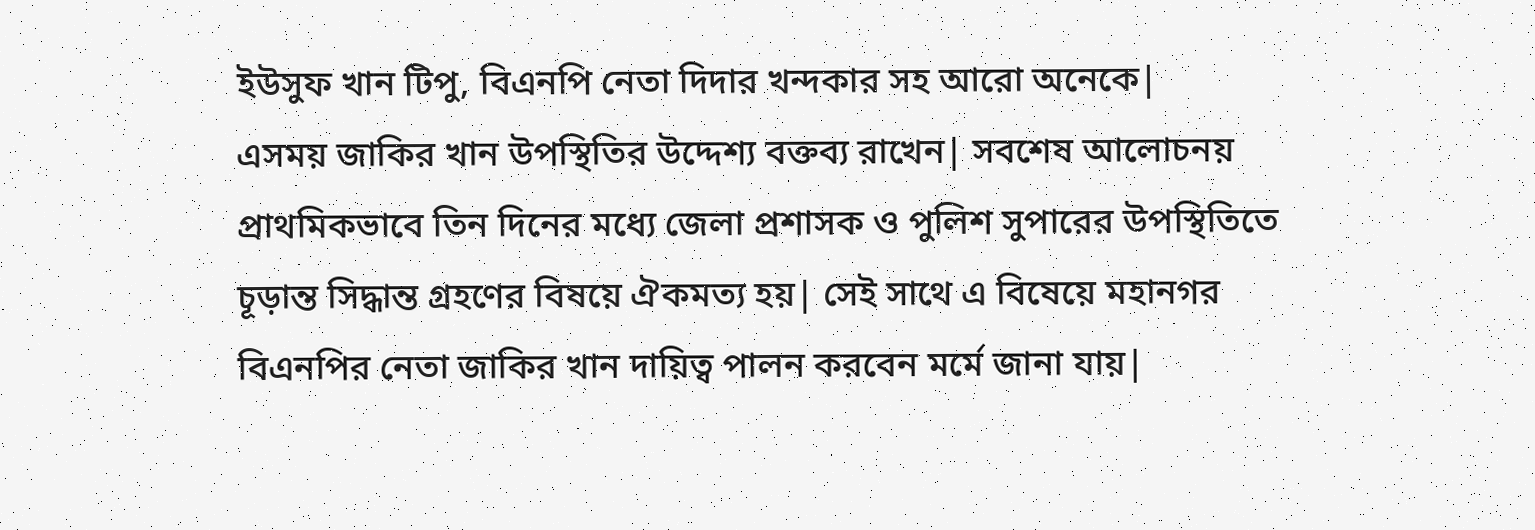ইউসুফ খান টিপু, বিএনপি নেতা দিদার খন্দকার সহ আরো অনেকে|
এসময় জাকির খান উপস্থিতির উদ্দেশ্য বক্তব্য রাখেন| সবশেষ আলোচনয় প্রাথমিকভাবে তিন দিনের মধ্যে জেলা প্রশাসক ও পুলিশ সুপারের উপস্থিতিতে চূড়ান্ত সিদ্ধান্ত গ্রহণের বিষয়ে ঐকমত্য হয়| সেই সাথে এ বিষেয়ে মহানগর বিএনপির নেতা জাকির খান দায়িত্ব পালন করবেন মর্মে জানা যায়|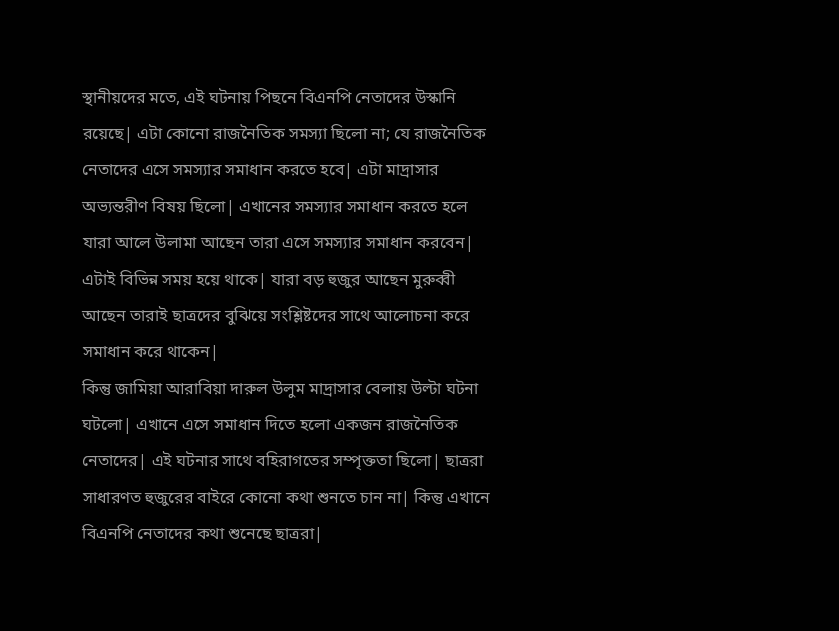স্থানীয়দের মতে, এই ঘটনায় পিছনে বিএনপি নেতাদের উস্কানি রয়েছে| এটা কোনো রাজনৈতিক সমস্যা ছিলো না; যে রাজনৈতিক নেতাদের এসে সমস্যার সমাধান করতে হবে| এটা মাদ্রাসার অভ্যন্তরীণ বিষয় ছিলো| এখানের সমস্যার সমাধান করতে হলে যারা আলে উলামা আছেন তারা এসে সমস্যার সমাধান করবেন| এটাই বিভিন্ন সময় হয়ে থাকে| যারা বড় হুজুর আছেন মুরুব্বী আছেন তারাই ছাত্রদের বুঝিয়ে সংশ্লিষ্টদের সাথে আলোচনা করে সমাধান করে থাকেন|
কিন্তু জামিয়া আরাবিয়া দারুল উলুম মাদ্রাসার বেলায় উল্টা ঘটনা ঘটলো| এখানে এসে সমাধান দিতে হলো একজন রাজনৈতিক নেতাদের| এই ঘটনার সাথে বহিরাগতের সম্পৃক্ততা ছিলো| ছাত্ররা সাধারণত হুজুরের বাইরে কোনো কথা শুনতে চান না| কিন্তু এখানে বিএনপি নেতাদের কথা শুনেছে ছাত্ররা|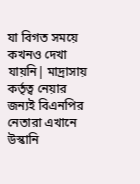যা বিগত সময়ে কখনও দেখা যায়নি| মাদ্রাসায় কর্তৃত্ব নেয়ার জন্যই বিএনপির নেতারা এখানে উস্কানি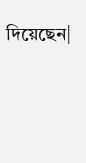দিয়েছেন|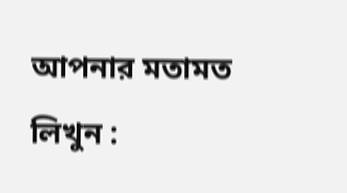আপনার মতামত লিখুন :